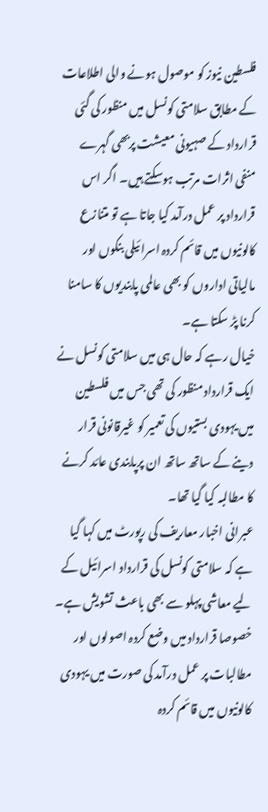فلسطین نیوز کو موصول ہونے والی اطلاعات کے مطابق سلامتی کونسل میں منظور کی گئی قرارداد کے صہیونی معیشت پربھی گہرے منفی اثرات مرتب ہوسکتے ہیں۔ اگر اس قرارداد پر عمل درآمد کیا جاتا ہے تو متنازع کالونیوں میں قائم کردہ اسرائیلی بنکوں اور مالیاتی اداروں کو بھی عالمی پابندیوں کا سامنا کرنا پڑ سکتا ہے۔
خیال رہے کہ حال ہی میں سلامتی کونسل نے ایک قرارداد منظور کی تھی جس میں فلسطین میں یہودی بستیوں کی تعمیر کو غیرقانونی قرار دینے کے ساتھ ساتھ ان پرپابندی عائد کرنے کا مطالبہ کیا گیا تھا۔
عبرانی اخبار معاریف کی رپورٹ میں کہا گیا ہے کہ سلامتی کونسل کی قرارداد اسرائیل کے لیے معاشی پہلو سے بھی باعث تشویش ہے۔ خصوصا قرارداد میں وضع کردہ اصولوں اور مطالبات پر عمل درآمد کی صورت میں یہودی کالونیوں میں قائم کردہ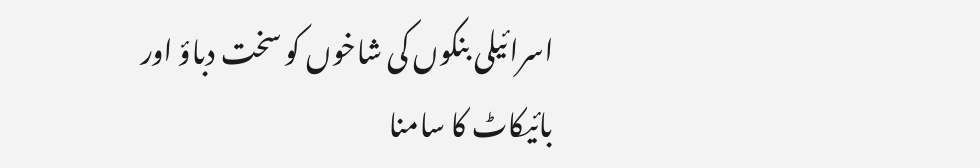اسرائیلی بنکوں کی شاخوں کو سخت دباؤ اور بائیکاٹ کا سامنا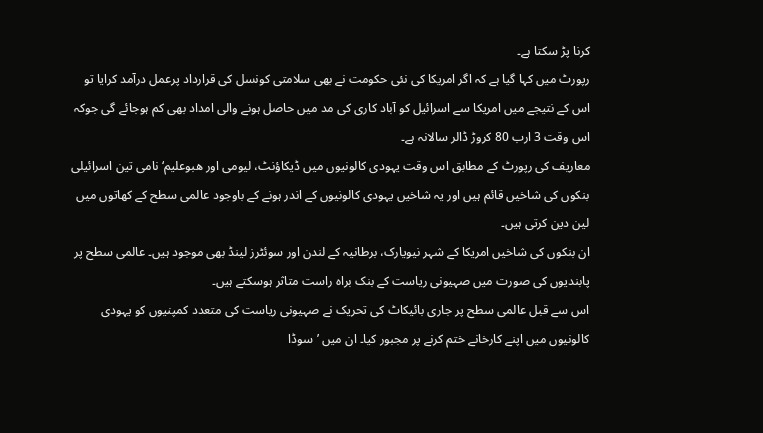کرنا پڑ سکتا ہے۔
رپورٹ میں کہا گیا ہے کہ اگر امریکا کی نئی حکومت نے بھی سلامتی کونسل کی قرارداد پرعمل درآمد کرایا تو اس کے نتیجے میں امریکا سے اسرائیل کو آباد کاری کی مد میں حاصل ہونے والی امداد بھی کم ہوجائے گی جوکہ اس وقت 3 ارب 80 کروڑ ڈالر سالانہ ہے۔
معاریف کی رپورٹ کے مطابق اس وقت یہودی کالونیوں میں ڈیکاؤنٹ، لیومی اور ھبوعلیم‘ نامی تین اسرائیلی بنکوں کی شاخیں قائم ہیں اور یہ شاخیں یہودی کالونیوں کے اندر ہونے کے باوجود عالمی سطح کے کھاتوں میں لین دین کرتی ہیں۔
ان بنکوں کی شاخیں امریکا کے شہر نیویارک، برطانیہ کے لندن اور سوئٹرز لینڈ بھی موجود ہیں۔ عالمی سطح پر پابندیوں کی صورت میں صہیونی ریاست کے بنک براہ راست متاثر ہوسکتے ہیں۔
اس سے قبل عالمی سطح پر جاری بائیکاٹ کی تحریک نے صہیونی ریاست کی متعدد کمپنیوں کو یہودی کالونیوں میں اپنے کارخانے ختم کرنے پر مجبور کیا۔ ان میں ’سوڈا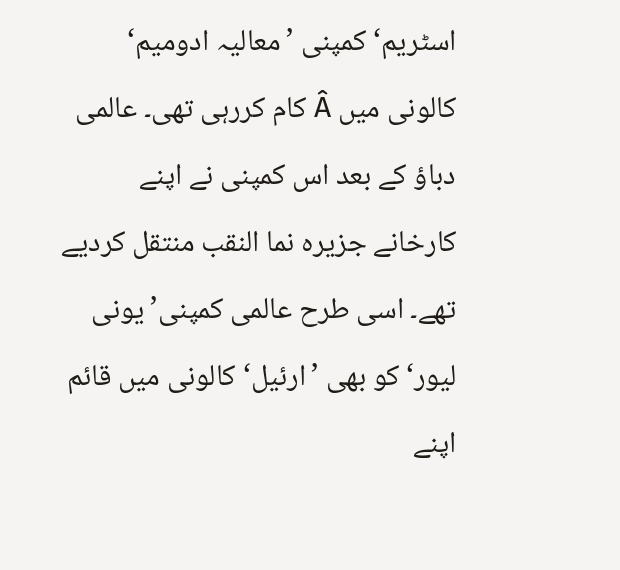اسٹریم‘ کمپنی ’معالیہ ادومیم‘ کالونی میں Â کام کررہی تھی۔ عالمی دباؤ کے بعد اس کمپنی نے اپنے کارخانے جزیرہ نما النقب منتقل کردیے تھے۔ اسی طرح عالمی کمپنی’یونی لیور‘ کو بھی ’ارئیل‘ کالونی میں قائم اپنے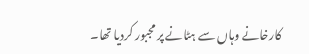کارخانے وہاں سے ہٹانے پر مجبور کردیا تھا۔